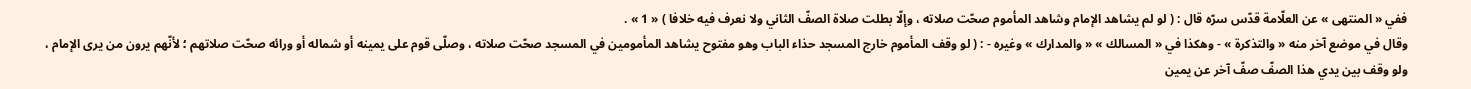ففي « المنتهى » عن العلّامة قدّس سرّه قال : ( لو لم يشاهد الإمام وشاهد المأموم صحّت صلاته ، وإلّا بطلت صلاة الصفّ الثاني ولا نعرف فيه خلافا ) « 1 » .
وقال في موضع آخر منه « والتذكرة » - وهكذا في « المسالك » « والمدارك » وغيره - : ( لو وقف المأموم خارج المسجد حذاء الباب وهو مفتوح يشاهد المأمومين في المسجد صحّت صلاته ، وصلّى قوم على يمينه أو شماله أو ورائه صحّت صلاتهم ؛ لأنّهم يرون من يرى الإمام ، ولو وقف بين يدي هذا الصفّ صفّ آخر عن يمين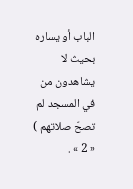الباب أو يساره بحيث لا يشاهدون من في المسجد لم تصحّ صلاتهم ) « 2 » .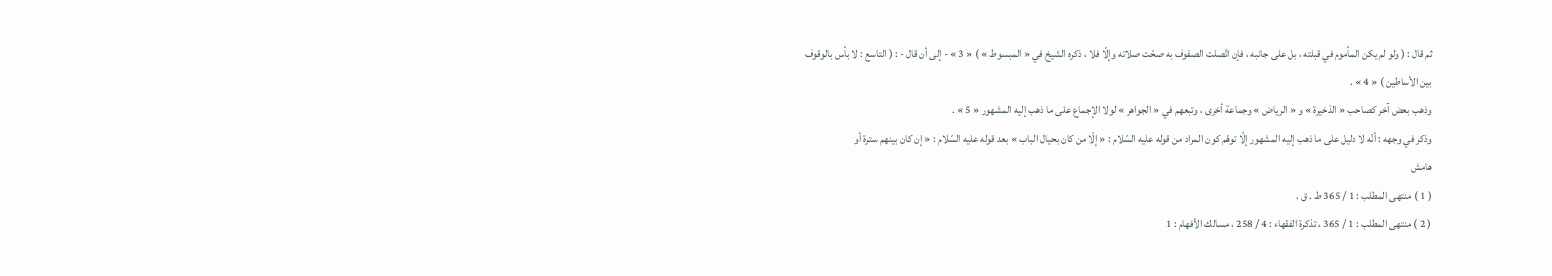ثم قال : ( ولو لم يكن المأموم في قبلته ، بل على جانبه ، فإن اتّصلت الصفوف به صحّت صلاته وإلّا فلا ، ذكره الشيخ في « المبسوط » ) « 3 » - إلى أن قال - : ( التاسع : لا بأس بالوقوف بين الأساطين ) « 4 » .
وذهب بعض آخر كصاحب « الذخيرة » و « الرياض » وجماعة أخرى ، وتبعهم في « الجواهر » لولا الإجماع على ما ذهب إليه المشهور « 5 » .
وذكر في وجهه : أنّه لا دليل على ما ذهب إليه المشهور إلّا توهّم كون المراد من قوله عليه السّلام : « إلّا من كان بحيال الباب » بعد قوله عليه السّلام : « إن كان بينهم سترة أو
هامش
( 1 ) منتهى المطلب : 1 / 365 ط . ق .
( 2 ) منتهى المطلب : 1 / 365 ، تذكرة الفقهاء : 4 / 258 ، مسالك الأفهام : 1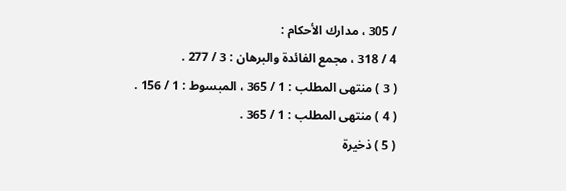/ 305 ، مدارك الأحكام :
4 / 318 ، مجمع الفائدة والبرهان : 3 / 277 .
( 3 ) منتهى المطلب : 1 / 365 ، المبسوط : 1 / 156 .
( 4 ) منتهى المطلب : 1 / 365 .
( 5 ) ذخيرة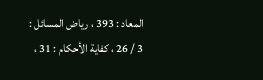المعاد : 393 ، رياض المسائل : 3 / 26 ، كفاية الأحكام : 31 ،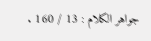جواهر الكلام : 13 / 160 .